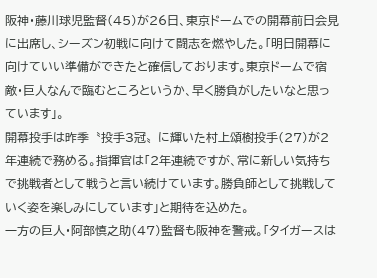阪神・藤川球児監督(45)が26日、東京ドームでの開幕前日会見に出席し、シーズン初戦に向けて闘志を燃やした。「明日開幕に向けていい準備ができたと確信しております。東京ドームで宿敵・巨人なんで臨むところというか、早く勝負がしたいなと思っています」。
開幕投手は昨季〝投手3冠〟に輝いた村上頌樹投手(27)が2年連続で務める。指揮官は「2年連続ですが、常に新しい気持ちで挑戦者として戦うと言い続けています。勝負師として挑戦していく姿を楽しみにしています」と期待を込めた。
一方の巨人・阿部慎之助(47)監督も阪神を警戒。「タイガースは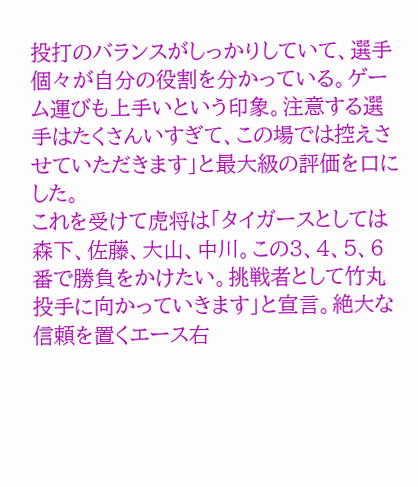投打のバランスがしっかりしていて、選手個々が自分の役割を分かっている。ゲーム運びも上手いという印象。注意する選手はたくさんいすぎて、この場では控えさせていただきます」と最大級の評価を口にした。
これを受けて虎将は「タイガースとしては森下、佐藤、大山、中川。この3、4、5、6番で勝負をかけたい。挑戦者として竹丸投手に向かっていきます」と宣言。絶大な信頼を置くエース右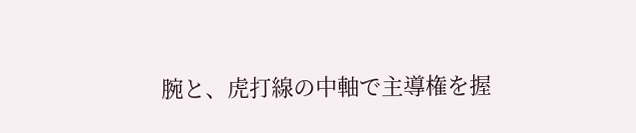腕と、虎打線の中軸で主導権を握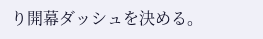り開幕ダッシュを決める。